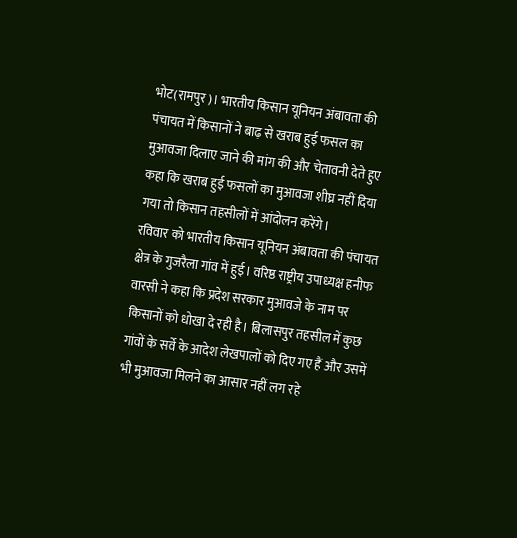भोट(रामपुर)। भारतीय किसान यूनियन अंबावता की पंचायत में किसानों ने बाढ़ से खराब हुई फसल का मुआवजा दिलाए जाने की मांग की और चेतावनी देते हुए कहा कि खराब हुई फसलों का मुआवजा शीघ्र नहीं दिया गया तो किसान तहसीलों में आंदोलन करेंगे।
रविवार को भारतीय किसान यूनियन अंबावता की पंचायत क्षेत्र के गुजरैला गांव में हुई। वरिष्ठ राष्ट्रीय उपाध्यक्ष हनीफ वारसी ने कहा कि प्रदेश सरकार मुआवजे के नाम पर किसानों को धोखा दे रही है। बिलासपुर तहसील में कुछ गांवों के सर्वे के आदेश लेखपालों को दिए गए हैं और उसमें भी मुआवजा मिलने का आसार नहीं लग रहे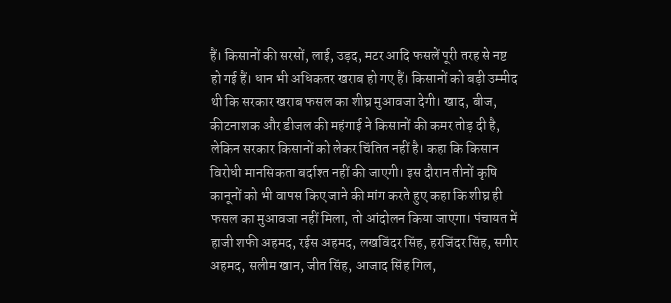हैं। किसानों की सरसों, लाई, उड़द, मटर आदि फसलें पूरी तरह से नष्ट हो गई हैं। धान भी अधिकतर खराब हो गए हैं। किसानों को बड़ी उम्मीद थी कि सरकार खराब फसल का शीघ्र मुआवजा देगी। खाद, बीज, कीटनाशक और डीजल की महंगाई ने किसानों की कमर तोड़ दी है, लेकिन सरकार किसानों को लेकर चिंतित नहीं है। कहा कि किसान विरोधी मानसिकता बर्दाश्त नहीं की जाएगी। इस दौरान तीनों कृषि कानूनों को भी वापस किए जाने की मांग करते हुए कहा कि शीघ्र ही फसल का मुआवजा नहीं मिला, तो आंदोलन किया जाएगा। पंचायत में हाजी शफी अहमद, रईस अहमद, लखविंदर सिंह, हरजिंदर सिंह, सगीर अहमद, सलीम खान, जीत सिंह, आजाद सिंह गिल,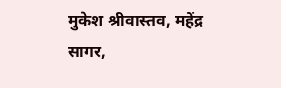मुकेश श्रीवास्तव, महेंद्र सागर,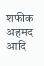शफीक अहमद आदि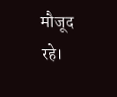मौजूद रहे।